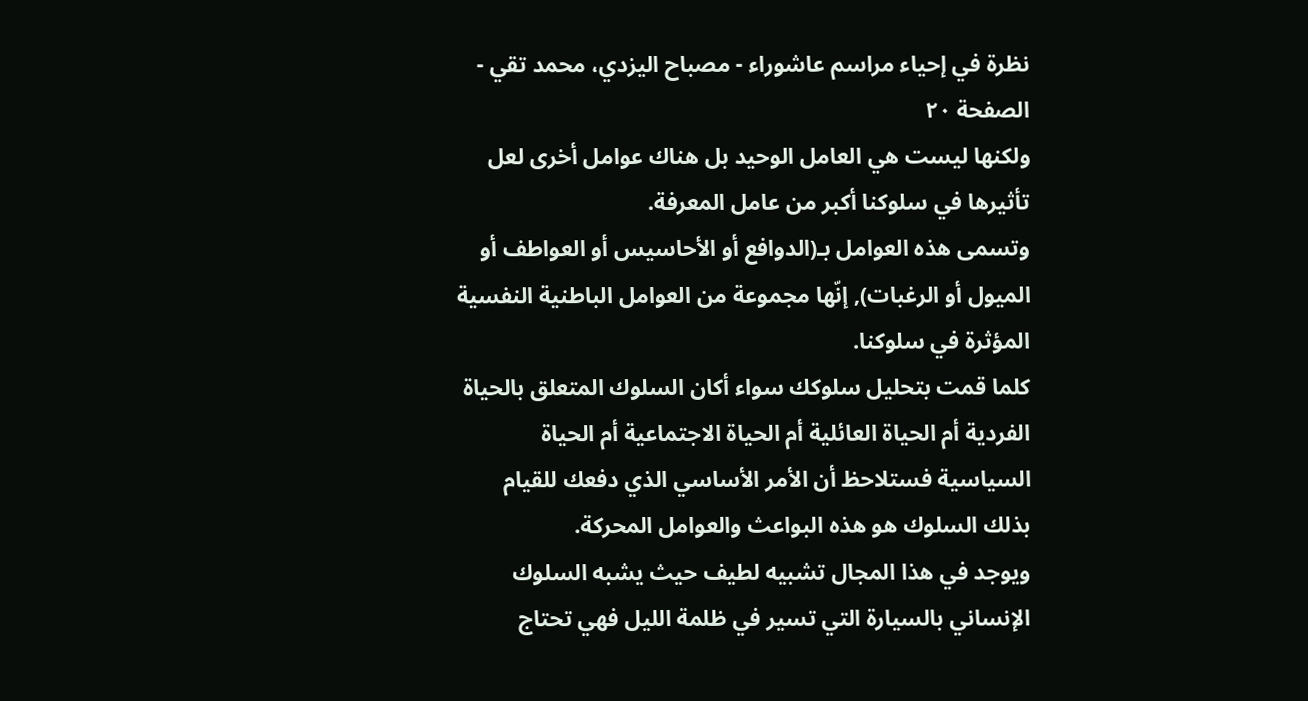نظرة في إحياء مراسم عاشوراء - مصباح اليزدي، محمد تقي - الصفحة ٢٠
ولكنها ليست هي العامل الوحيد بل هناك عوامل أخرى لعل تأثيرها في سلوكنا أكبر من عامل المعرفة.
وتسمى هذه العوامل بـ(الدوافع أو الأحاسيس أو العواطف أو الميول أو الرغبات), إنّها مجموعة من العوامل الباطنية النفسية المؤثرة في سلوكنا.
كلما قمت بتحليل سلوكك سواء أكان السلوك المتعلق بالحياة الفردية أم الحياة العائلية أم الحياة الاجتماعية أم الحياة السياسية فستلاحظ أن الأمر الأساسي الذي دفعك للقيام بذلك السلوك هو هذه البواعث والعوامل المحركة.
ويوجد في هذا المجال تشبيه لطيف حيث يشبه السلوك الإنساني بالسيارة التي تسير في ظلمة الليل فهي تحتاج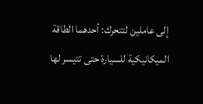إلى عاملين لتتحرك: أحدهما الطاقة الميكانيكية للسيارة حتى تتيسر لها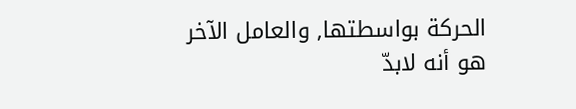الحركة بواسطتها, والعامل الآخر هو أنه لابدّ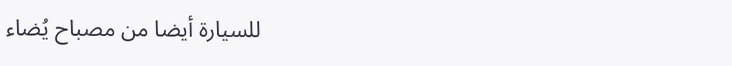للسيارة أيضا من مصباح يُضاء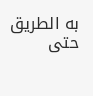به الطريق حتى